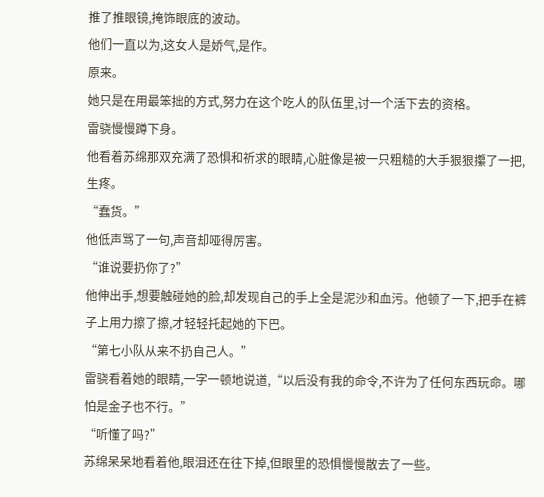推了推眼镜,掩饰眼底的波动。
他们一直以为,这女人是娇气,是作。
原来。
她只是在用最笨拙的方式,努力在这个吃人的队伍里,讨一个活下去的资格。
雷骁慢慢蹲下身。
他看着苏绵那双充满了恐惧和祈求的眼睛,心脏像是被一只粗糙的大手狠狠攥了一把,生疼。
“蠢货。”
他低声骂了一句,声音却哑得厉害。
“谁说要扔你了?”
他伸出手,想要触碰她的脸,却发现自己的手上全是泥沙和血污。他顿了一下,把手在裤子上用力擦了擦,才轻轻托起她的下巴。
“第七小队从来不扔自己人。”
雷骁看着她的眼睛,一字一顿地说道,“以后没有我的命令,不许为了任何东西玩命。哪怕是金子也不行。”
“听懂了吗?”
苏绵呆呆地看着他,眼泪还在往下掉,但眼里的恐惧慢慢散去了一些。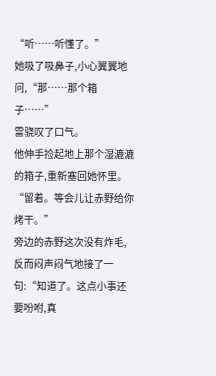“听……听懂了。”
她吸了吸鼻子,小心翼翼地问,“那……那个箱子……”
雷骁叹了口气。
他伸手捡起地上那个湿漉漉的箱子,重新塞回她怀里。
“留着。等会儿让赤野给你烤干。”
旁边的赤野这次没有炸毛,反而闷声闷气地接了一句:“知道了。这点小事还要吩咐,真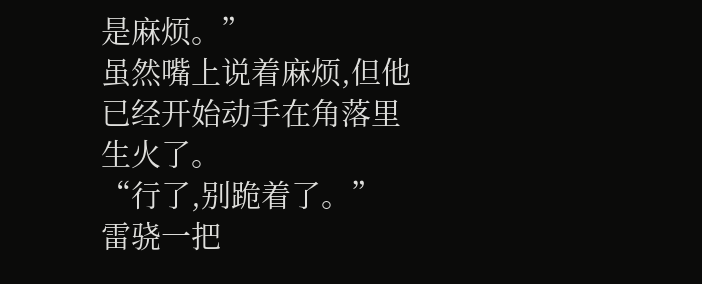是麻烦。”
虽然嘴上说着麻烦,但他已经开始动手在角落里生火了。
“行了,别跪着了。”
雷骁一把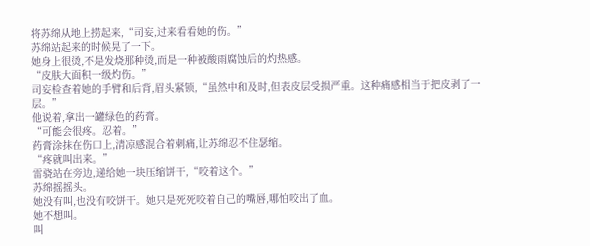将苏绵从地上捞起来,“司妄,过来看看她的伤。”
苏绵站起来的时候晃了一下。
她身上很烫,不是发烧那种烫,而是一种被酸雨腐蚀后的灼热感。
“皮肤大面积一级灼伤。”
司妄检查着她的手臂和后背,眉头紧锁,“虽然中和及时,但表皮层受损严重。这种痛感相当于把皮剥了一层。”
他说着,拿出一罐绿色的药膏。
“可能会很疼。忍着。”
药膏涂抹在伤口上,清凉感混合着刺痛,让苏绵忍不住瑟缩。
“疼就叫出来。”
雷骁站在旁边,递给她一块压缩饼干,“咬着这个。”
苏绵摇摇头。
她没有叫,也没有咬饼干。她只是死死咬着自己的嘴唇,哪怕咬出了血。
她不想叫。
叫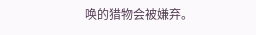唤的猎物会被嫌弃。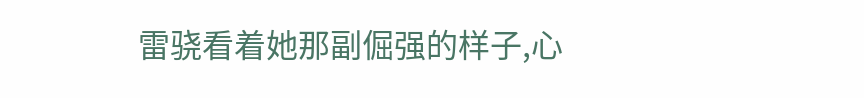雷骁看着她那副倔强的样子,心